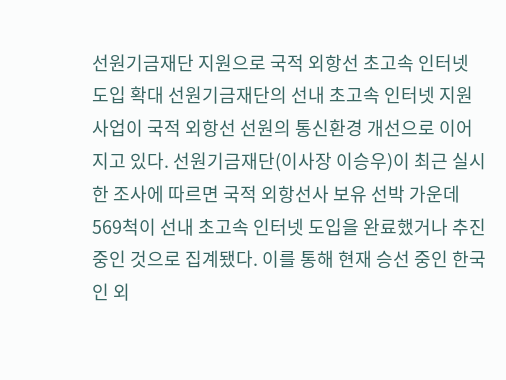선원기금재단 지원으로 국적 외항선 초고속 인터넷 도입 확대 선원기금재단의 선내 초고속 인터넷 지원사업이 국적 외항선 선원의 통신환경 개선으로 이어지고 있다. 선원기금재단(이사장 이승우)이 최근 실시한 조사에 따르면 국적 외항선사 보유 선박 가운데 569척이 선내 초고속 인터넷 도입을 완료했거나 추진 중인 것으로 집계됐다. 이를 통해 현재 승선 중인 한국인 외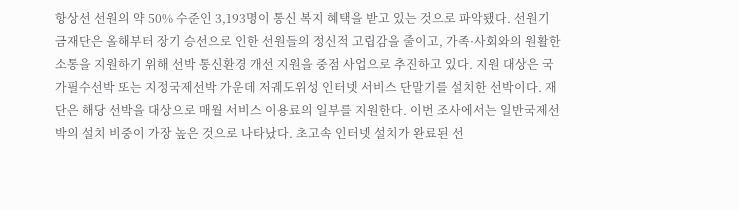항상선 선원의 약 50% 수준인 3,193명이 통신 복지 혜택을 받고 있는 것으로 파악됐다. 선원기금재단은 올해부터 장기 승선으로 인한 선원들의 정신적 고립감을 줄이고, 가족·사회와의 원활한 소통을 지원하기 위해 선박 통신환경 개선 지원을 중점 사업으로 추진하고 있다. 지원 대상은 국가필수선박 또는 지정국제선박 가운데 저궤도위성 인터넷 서비스 단말기를 설치한 선박이다. 재단은 해당 선박을 대상으로 매월 서비스 이용료의 일부를 지원한다. 이번 조사에서는 일반국제선박의 설치 비중이 가장 높은 것으로 나타났다. 초고속 인터넷 설치가 완료된 선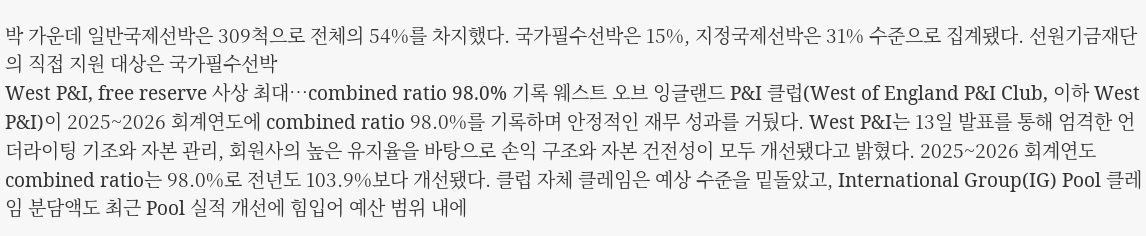박 가운데 일반국제선박은 309척으로 전체의 54%를 차지했다. 국가필수선박은 15%, 지정국제선박은 31% 수준으로 집계됐다. 선원기금재단의 직접 지원 대상은 국가필수선박
West P&I, free reserve 사상 최대…combined ratio 98.0% 기록 웨스트 오브 잉글랜드 P&I 클럽(West of England P&I Club, 이하 West P&I)이 2025~2026 회계연도에 combined ratio 98.0%를 기록하며 안정적인 재무 성과를 거뒀다. West P&I는 13일 발표를 통해 엄격한 언더라이팅 기조와 자본 관리, 회원사의 높은 유지율을 바탕으로 손익 구조와 자본 건전성이 모두 개선됐다고 밝혔다. 2025~2026 회계연도 combined ratio는 98.0%로 전년도 103.9%보다 개선됐다. 클럽 자체 클레임은 예상 수준을 밑돌았고, International Group(IG) Pool 클레임 분담액도 최근 Pool 실적 개선에 힘입어 예산 범위 내에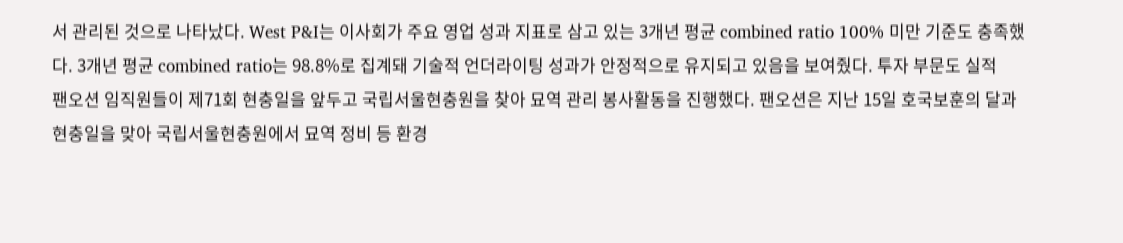서 관리된 것으로 나타났다. West P&I는 이사회가 주요 영업 성과 지표로 삼고 있는 3개년 평균 combined ratio 100% 미만 기준도 충족했다. 3개년 평균 combined ratio는 98.8%로 집계돼 기술적 언더라이팅 성과가 안정적으로 유지되고 있음을 보여줬다. 투자 부문도 실적
팬오션 임직원들이 제71회 현충일을 앞두고 국립서울현충원을 찾아 묘역 관리 봉사활동을 진행했다. 팬오션은 지난 15일 호국보훈의 달과 현충일을 맞아 국립서울현충원에서 묘역 정비 등 환경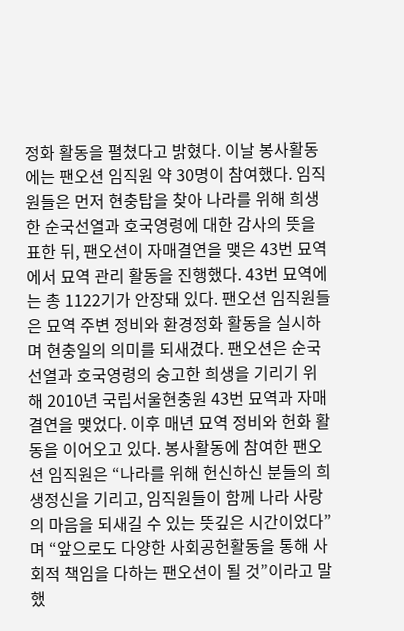정화 활동을 펼쳤다고 밝혔다. 이날 봉사활동에는 팬오션 임직원 약 30명이 참여했다. 임직원들은 먼저 현충탑을 찾아 나라를 위해 희생한 순국선열과 호국영령에 대한 감사의 뜻을 표한 뒤, 팬오션이 자매결연을 맺은 43번 묘역에서 묘역 관리 활동을 진행했다. 43번 묘역에는 총 1122기가 안장돼 있다. 팬오션 임직원들은 묘역 주변 정비와 환경정화 활동을 실시하며 현충일의 의미를 되새겼다. 팬오션은 순국선열과 호국영령의 숭고한 희생을 기리기 위해 2010년 국립서울현충원 43번 묘역과 자매결연을 맺었다. 이후 매년 묘역 정비와 헌화 활동을 이어오고 있다. 봉사활동에 참여한 팬오션 임직원은 “나라를 위해 헌신하신 분들의 희생정신을 기리고, 임직원들이 함께 나라 사랑의 마음을 되새길 수 있는 뜻깊은 시간이었다”며 “앞으로도 다양한 사회공헌활동을 통해 사회적 책임을 다하는 팬오션이 될 것”이라고 말했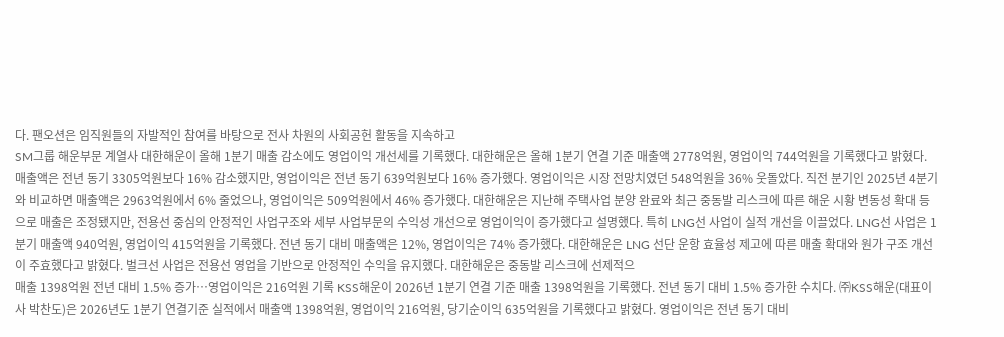다. 팬오션은 임직원들의 자발적인 참여를 바탕으로 전사 차원의 사회공헌 활동을 지속하고
SM그룹 해운부문 계열사 대한해운이 올해 1분기 매출 감소에도 영업이익 개선세를 기록했다. 대한해운은 올해 1분기 연결 기준 매출액 2778억원, 영업이익 744억원을 기록했다고 밝혔다. 매출액은 전년 동기 3305억원보다 16% 감소했지만, 영업이익은 전년 동기 639억원보다 16% 증가했다. 영업이익은 시장 전망치였던 548억원을 36% 웃돌았다. 직전 분기인 2025년 4분기와 비교하면 매출액은 2963억원에서 6% 줄었으나, 영업이익은 509억원에서 46% 증가했다. 대한해운은 지난해 주택사업 분양 완료와 최근 중동발 리스크에 따른 해운 시황 변동성 확대 등으로 매출은 조정됐지만, 전용선 중심의 안정적인 사업구조와 세부 사업부문의 수익성 개선으로 영업이익이 증가했다고 설명했다. 특히 LNG선 사업이 실적 개선을 이끌었다. LNG선 사업은 1분기 매출액 940억원, 영업이익 415억원을 기록했다. 전년 동기 대비 매출액은 12%, 영업이익은 74% 증가했다. 대한해운은 LNG 선단 운항 효율성 제고에 따른 매출 확대와 원가 구조 개선이 주효했다고 밝혔다. 벌크선 사업은 전용선 영업을 기반으로 안정적인 수익을 유지했다. 대한해운은 중동발 리스크에 선제적으
매출 1398억원 전년 대비 1.5% 증가…영업이익은 216억원 기록 KSS해운이 2026년 1분기 연결 기준 매출 1398억원을 기록했다. 전년 동기 대비 1.5% 증가한 수치다. ㈜KSS해운(대표이사 박찬도)은 2026년도 1분기 연결기준 실적에서 매출액 1398억원, 영업이익 216억원, 당기순이익 635억원을 기록했다고 밝혔다. 영업이익은 전년 동기 대비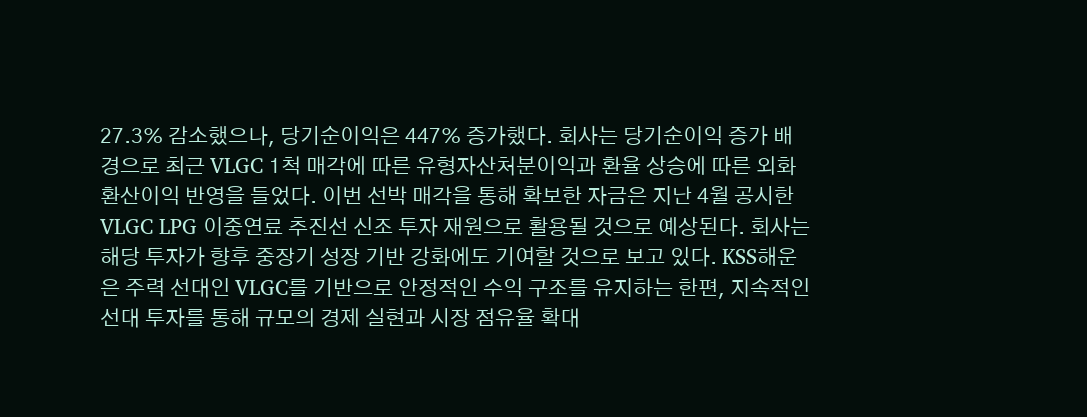27.3% 감소했으나, 당기순이익은 447% 증가했다. 회사는 당기순이익 증가 배경으로 최근 VLGC 1척 매각에 따른 유형자산처분이익과 환율 상승에 따른 외화환산이익 반영을 들었다. 이번 선박 매각을 통해 확보한 자금은 지난 4월 공시한 VLGC LPG 이중연료 추진선 신조 투자 재원으로 활용될 것으로 예상된다. 회사는 해당 투자가 향후 중장기 성장 기반 강화에도 기여할 것으로 보고 있다. KSS해운은 주력 선대인 VLGC를 기반으로 안정적인 수익 구조를 유지하는 한편, 지속적인 선대 투자를 통해 규모의 경제 실현과 시장 점유율 확대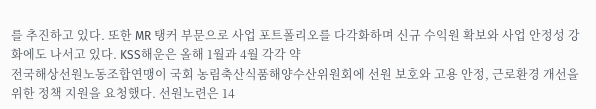를 추진하고 있다. 또한 MR 탱커 부문으로 사업 포트폴리오를 다각화하며 신규 수익원 확보와 사업 안정성 강화에도 나서고 있다. KSS해운은 올해 1월과 4월 각각 약
전국해상선원노동조합연맹이 국회 농림축산식품해양수산위원회에 선원 보호와 고용 안정, 근로환경 개선을 위한 정책 지원을 요청했다. 선원노련은 14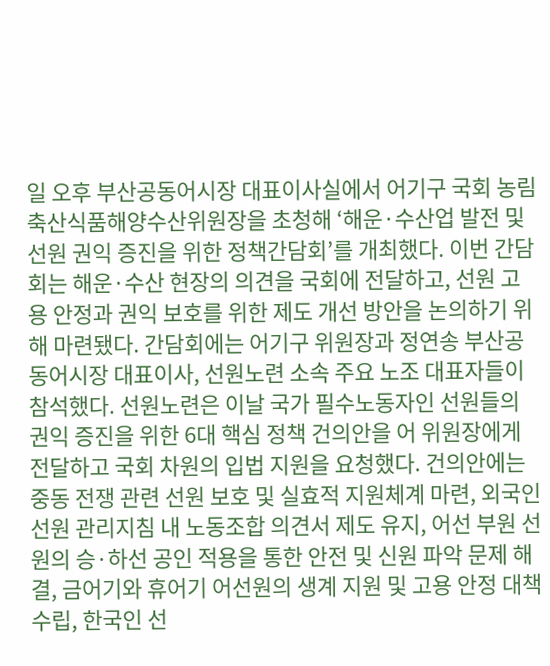일 오후 부산공동어시장 대표이사실에서 어기구 국회 농림축산식품해양수산위원장을 초청해 ‘해운·수산업 발전 및 선원 권익 증진을 위한 정책간담회’를 개최했다. 이번 간담회는 해운·수산 현장의 의견을 국회에 전달하고, 선원 고용 안정과 권익 보호를 위한 제도 개선 방안을 논의하기 위해 마련됐다. 간담회에는 어기구 위원장과 정연송 부산공동어시장 대표이사, 선원노련 소속 주요 노조 대표자들이 참석했다. 선원노련은 이날 국가 필수노동자인 선원들의 권익 증진을 위한 6대 핵심 정책 건의안을 어 위원장에게 전달하고 국회 차원의 입법 지원을 요청했다. 건의안에는 중동 전쟁 관련 선원 보호 및 실효적 지원체계 마련, 외국인 선원 관리지침 내 노동조합 의견서 제도 유지, 어선 부원 선원의 승·하선 공인 적용을 통한 안전 및 신원 파악 문제 해결, 금어기와 휴어기 어선원의 생계 지원 및 고용 안정 대책 수립, 한국인 선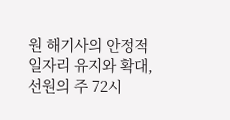원 해기사의 안정적 일자리 유지와 확대, 선원의 주 72시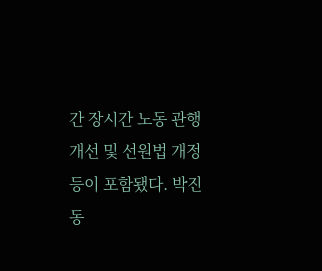간 장시간 노동 관행 개선 및 선원법 개정 등이 포함됐다. 박진동